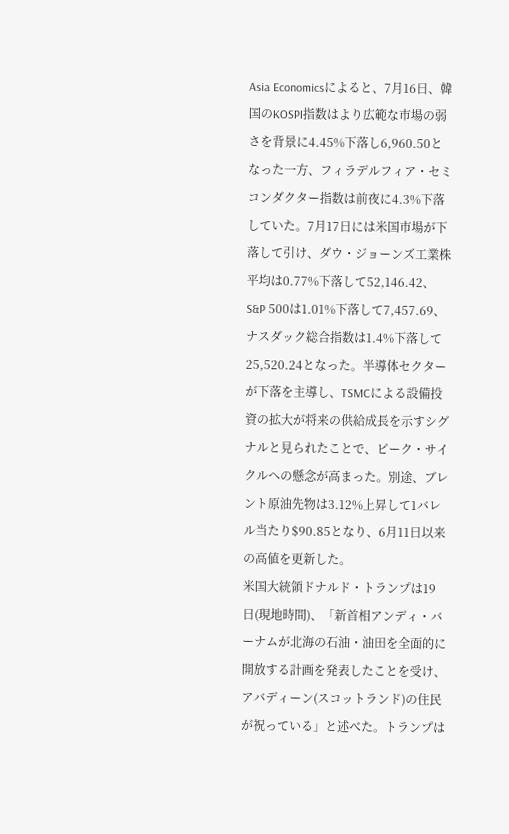Asia Economicsによると、7月16日、韓国のKOSPI指数はより広範な市場の弱さを背景に4.45%下落し6,960.50となった一方、フィラデルフィア・セミコンダクター指数は前夜に4.3%下落していた。7月17日には米国市場が下落して引け、ダウ・ジョーンズ工業株平均は0.77%下落して52,146.42、S&P 500は1.01%下落して7,457.69、ナスダック総合指数は1.4%下落して25,520.24となった。半導体セクターが下落を主導し、TSMCによる設備投資の拡大が将来の供給成長を示すシグナルと見られたことで、ピーク・サイクルへの懸念が高まった。別途、ブレント原油先物は3.12%上昇して1バレル当たり$90.85となり、6月11日以来の高値を更新した。
米国大統領ドナルド・トランプは19日(現地時間)、「新首相アンディ・バーナムが北海の石油・油田を全面的に開放する計画を発表したことを受け、アバディーン(スコットランド)の住民が祝っている」と述べた。トランプは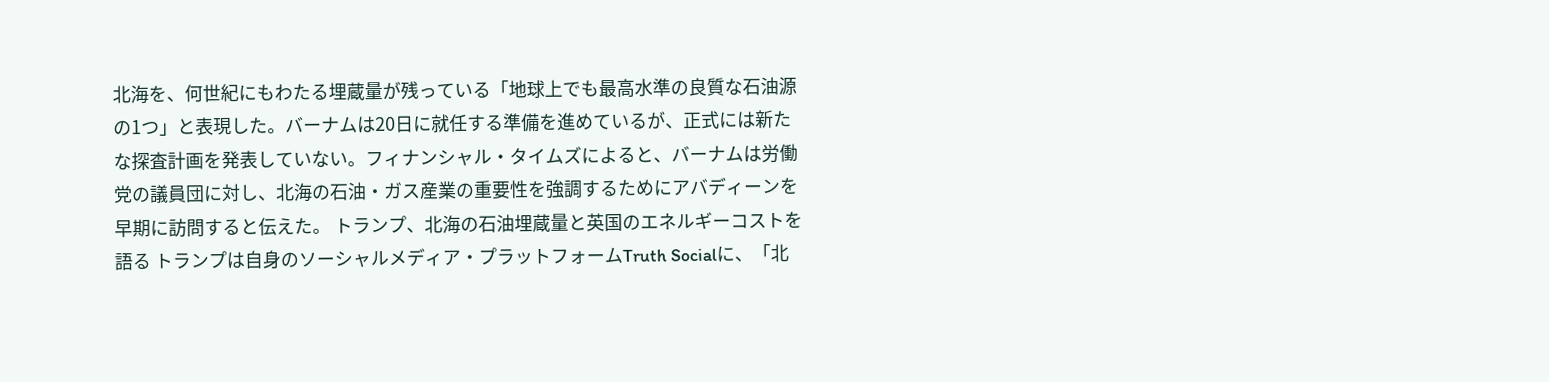北海を、何世紀にもわたる埋蔵量が残っている「地球上でも最高水準の良質な石油源の1つ」と表現した。バーナムは20日に就任する準備を進めているが、正式には新たな探査計画を発表していない。フィナンシャル・タイムズによると、バーナムは労働党の議員団に対し、北海の石油・ガス産業の重要性を強調するためにアバディーンを早期に訪問すると伝えた。 トランプ、北海の石油埋蔵量と英国のエネルギーコストを語る トランプは自身のソーシャルメディア・プラットフォームTruth Socialに、「北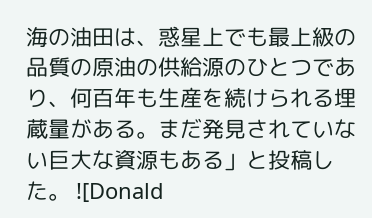海の油田は、惑星上でも最上級の品質の原油の供給源のひとつであり、何百年も生産を続けられる埋蔵量がある。まだ発見されていない巨大な資源もある」と投稿した。 ![Donald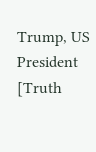Trump, US President [Truth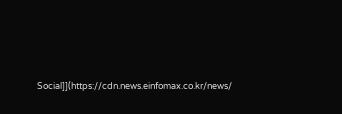Social]](https://cdn.news.einfomax.co.kr/news/